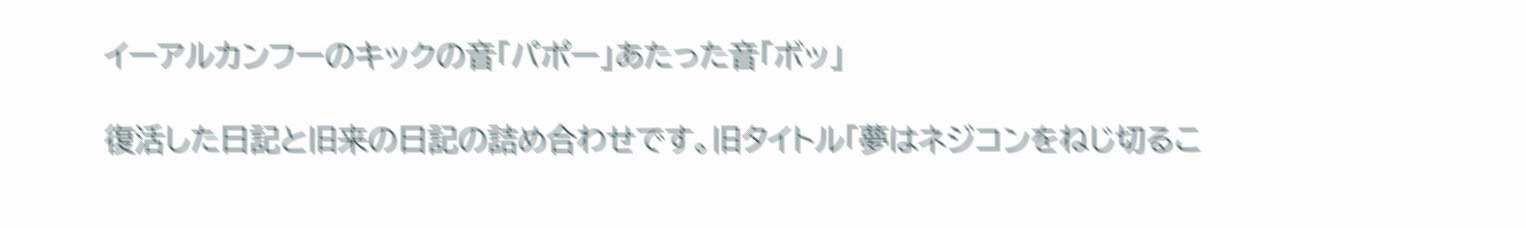イーアルカンフーのキックの音「パポー」あたった音「ボッ」

復活した日記と旧来の日記の詰め合わせです。旧タイトル「夢はネジコンをねじ切るこ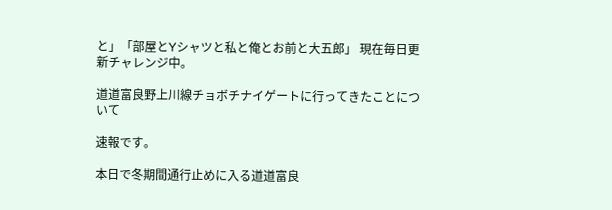と」「部屋とYシャツと私と俺とお前と大五郎」 現在毎日更新チャレンジ中。

道道富良野上川線チョボチナイゲートに行ってきたことについて

速報です。

本日で冬期間通行止めに入る道道富良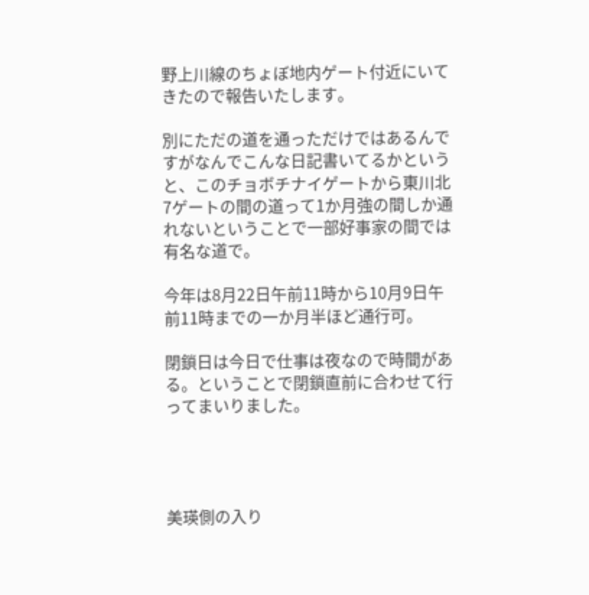野上川線のちょぼ地内ゲート付近にいてきたので報告いたします。

別にただの道を通っただけではあるんですがなんでこんな日記書いてるかというと、このチョボチナイゲートから東川北7ゲートの間の道って1か月強の間しか通れないということで一部好事家の間では有名な道で。

今年は8月22日午前11時から10月9日午前11時までの一か月半ほど通行可。

閉鎖日は今日で仕事は夜なので時間がある。ということで閉鎖直前に合わせて行ってまいりました。




美瑛側の入り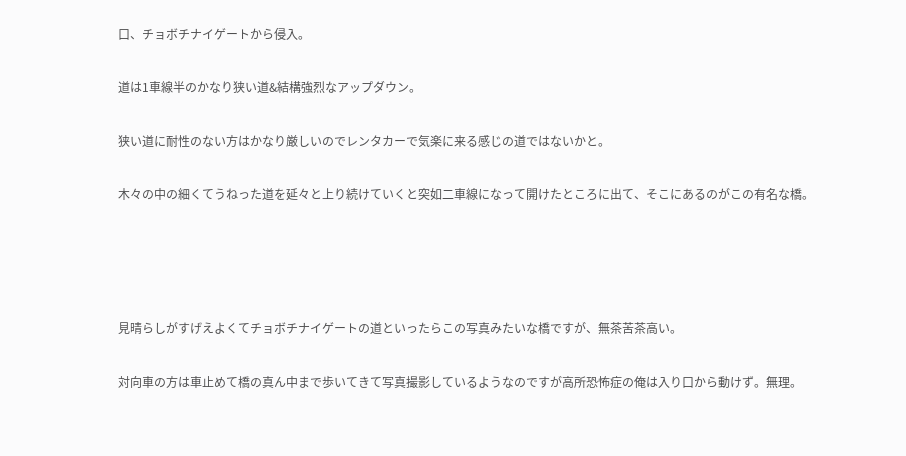口、チョボチナイゲートから侵入。

道は1車線半のかなり狭い道&結構強烈なアップダウン。

狭い道に耐性のない方はかなり厳しいのでレンタカーで気楽に来る感じの道ではないかと。

木々の中の細くてうねった道を延々と上り続けていくと突如二車線になって開けたところに出て、そこにあるのがこの有名な橋。




見晴らしがすげえよくてチョボチナイゲートの道といったらこの写真みたいな橋ですが、無茶苦茶高い。

対向車の方は車止めて橋の真ん中まで歩いてきて写真撮影しているようなのですが高所恐怖症の俺は入り口から動けず。無理。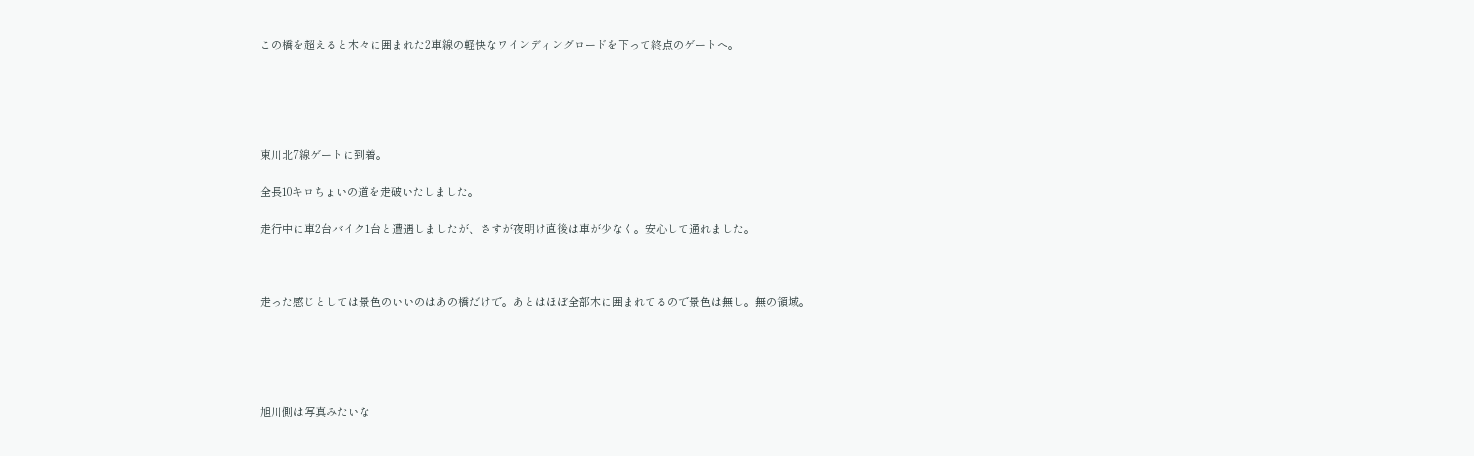この橋を超えると木々に囲まれた2車線の軽快なワインディングロードを下って終点のゲートへ。





東川北7線ゲートに到着。

全長10キロちょいの道を走破いたしました。

走行中に車2台バイク1台と遭遇しましたが、さすが夜明け直後は車が少なく。安心して通れました。



走った感じとしては景色のいいのはあの橋だけで。あとはほぼ全部木に囲まれてるので景色は無し。無の領域。





旭川側は写真みたいな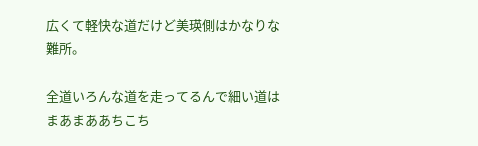広くて軽快な道だけど美瑛側はかなりな難所。

全道いろんな道を走ってるんで細い道はまあまああちこち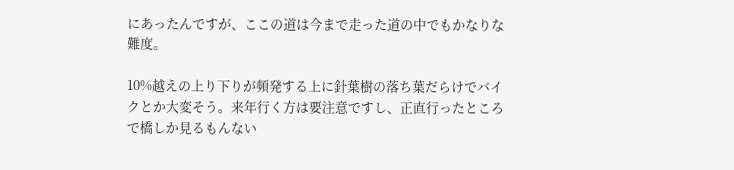にあったんですが、ここの道は今まで走った道の中でもかなりな難度。

10%越えの上り下りが頻発する上に針葉樹の落ち葉だらけでバイクとか大変そう。来年行く方は要注意ですし、正直行ったところで橋しか見るもんない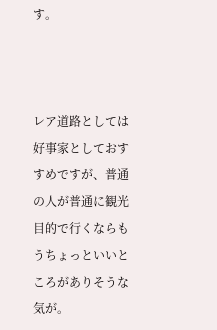す。



レア道路としては好事家としておすすめですが、普通の人が普通に観光目的で行くならもうちょっといいところがありそうな気が。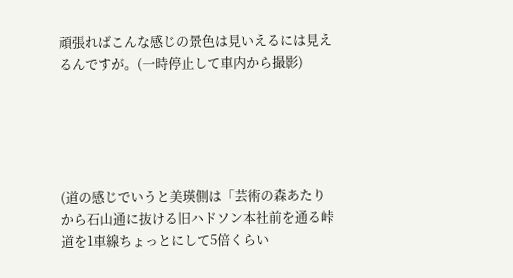頑張ればこんな感じの景色は見いえるには見えるんですが。(一時停止して車内から撮影)





(道の感じでいうと美瑛側は「芸術の森あたりから石山通に抜ける旧ハドソン本社前を通る峠道を1車線ちょっとにして5倍くらい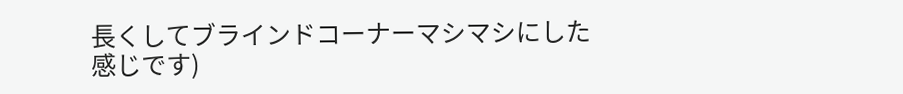長くしてブラインドコーナーマシマシにした感じです)